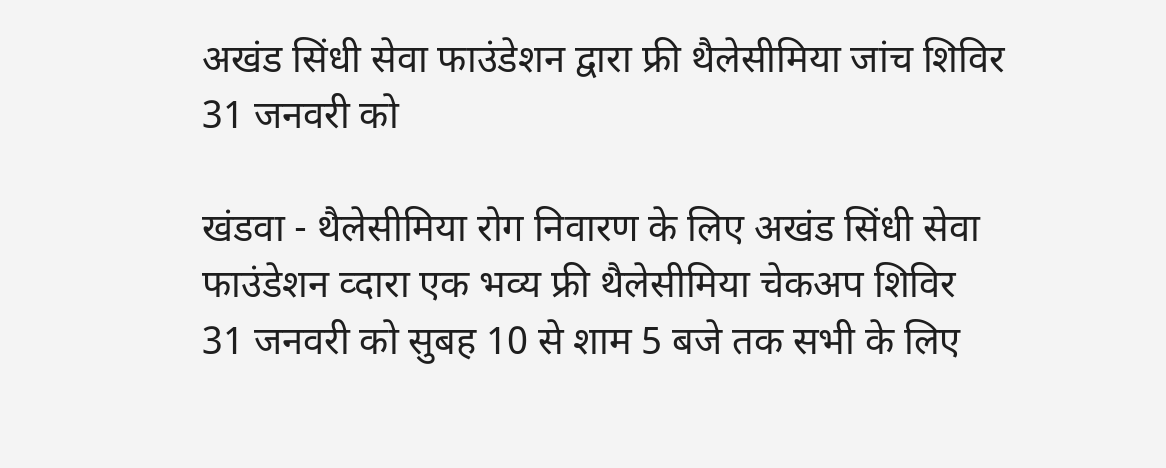अखंड सिंधी सेवा फाउंडेशन द्वारा फ्री थैलेसीमिया जांच शिविर 31 जनवरी को

खंडवा - थैलेसीमिया रोग निवारण के लिए अखंड सिंधी सेवा फाउंडेशन व्दारा एक भव्य फ्री थैलेसीमिया चेकअप शिविर 31 जनवरी को सुबह 10 से शाम 5 बजे तक सभी के लिए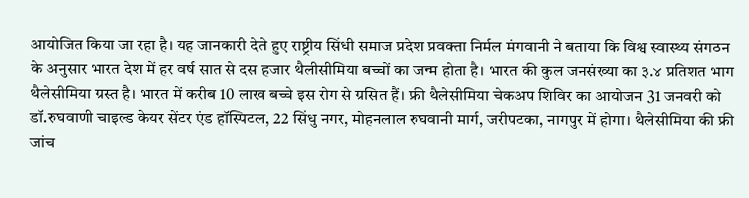आयोजित किया जा रहा है। यह जानकारी देते हुए राष्ट्रीय सिंधी समाज प्रदेश प्रवक्ता निर्मल मंगवानी ने बताया कि विश्व स्वास्थ्य संगठन के अनुसार भारत देश में हर वर्ष सात से दस हजार थैलीसीमिया बच्चों का जन्म होता है। भारत की कुल जनसंख्या का ३.४ प्रतिशत भाग थैलेसीमिया ग्रस्त है। भारत में करीब 10 लाख बच्चे इस रोग से ग्रसित हैं। फ्री थैलेसीमिया चेकअप शिविर का आयोजन 31 जनवरी को डॉ.रुघवाणी चाइल्ड केयर सेंटर एंड हॉस्पिटल, 22 सिंधु नगर, मोहनलाल रुघवानी मार्ग, जरीपटका, नागपुर में होगा। थैलेसीमिया की फ्री जांच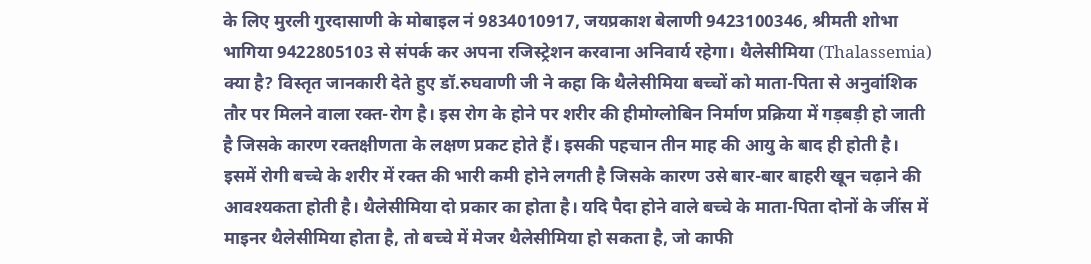के लिए मुरली गुरदासाणी के मोबाइल नं 9834010917, जयप्रकाश बेलाणी 9423100346, श्रीमती शोभा भागिया 9422805103 से संपर्क कर अपना रजिस्ट्रेशन करवाना अनिवार्य रहेगा। थैलेसीमिया (Thalassemia) क्या है? विस्तृत जानकारी देते हुए डॉ.रुघवाणी जी ने कहा कि थैलेसीमिया बच्चों को माता-पिता से अनुवांशिक तौर पर मिलने वाला रक्त-रोग है। इस रोग के होने पर शरीर की हीमोग्लोबिन निर्माण प्रक्रिया में गड़बड़ी हो जाती है जिसके कारण रक्तक्षीणता के लक्षण प्रकट होते हैं। इसकी पहचान तीन माह की आयु के बाद ही होती है। इसमें रोगी बच्चे के शरीर में रक्त की भारी कमी होने लगती है जिसके कारण उसे बार-बार बाहरी खून चढ़ाने की आवश्यकता होती है। थैलेसीमिया दो प्रकार का होता है। यदि पैदा होने वाले बच्चे के माता-पिता दोनों के जींस में माइनर थैलेसीमिया होता है, तो बच्चे में मेजर थैलेसीमिया हो सकता है, जो काफी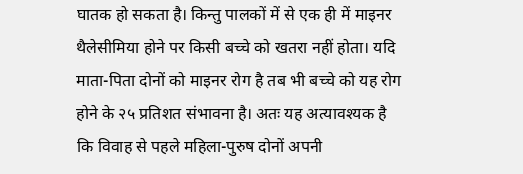घातक हो सकता है। किन्तु पालकों में से एक ही में माइनर थैलेसीमिया होने पर किसी बच्चे को खतरा नहीं होता। यदि माता-पिता दोनों को माइनर रोग है तब भी बच्चे को यह रोग होने के २५ प्रतिशत संभावना है। अतः यह अत्यावश्यक है कि विवाह से पहले महिला-पुरुष दोनों अपनी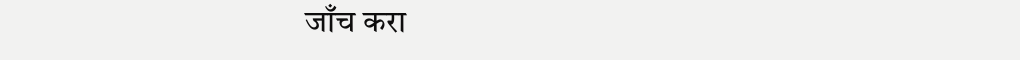जाँच करा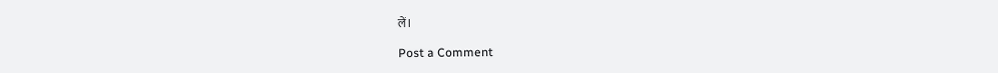लें।

Post a Comment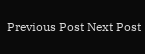Previous Post Next Post